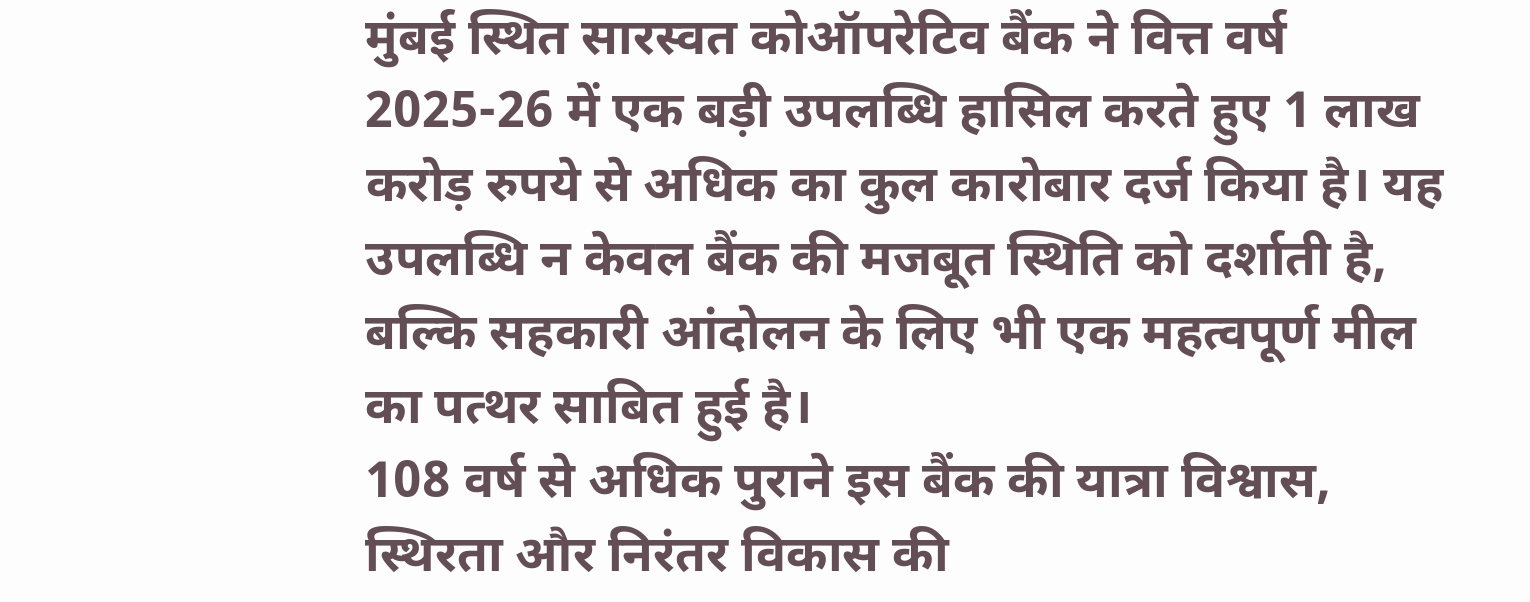मुंबई स्थित सारस्वत कोऑपरेटिव बैंक ने वित्त वर्ष 2025-26 में एक बड़ी उपलब्धि हासिल करते हुए 1 लाख करोड़ रुपये से अधिक का कुल कारोबार दर्ज किया है। यह उपलब्धि न केवल बैंक की मजबूत स्थिति को दर्शाती है, बल्कि सहकारी आंदोलन के लिए भी एक महत्वपूर्ण मील का पत्थर साबित हुई है।
108 वर्ष से अधिक पुराने इस बैंक की यात्रा विश्वास, स्थिरता और निरंतर विकास की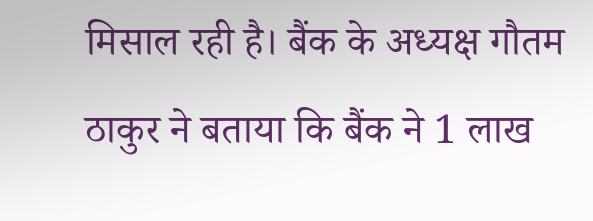मिसाल रही है। बैंक के अध्यक्ष गौतम ठाकुर ने बताया कि बैंक ने 1 लाख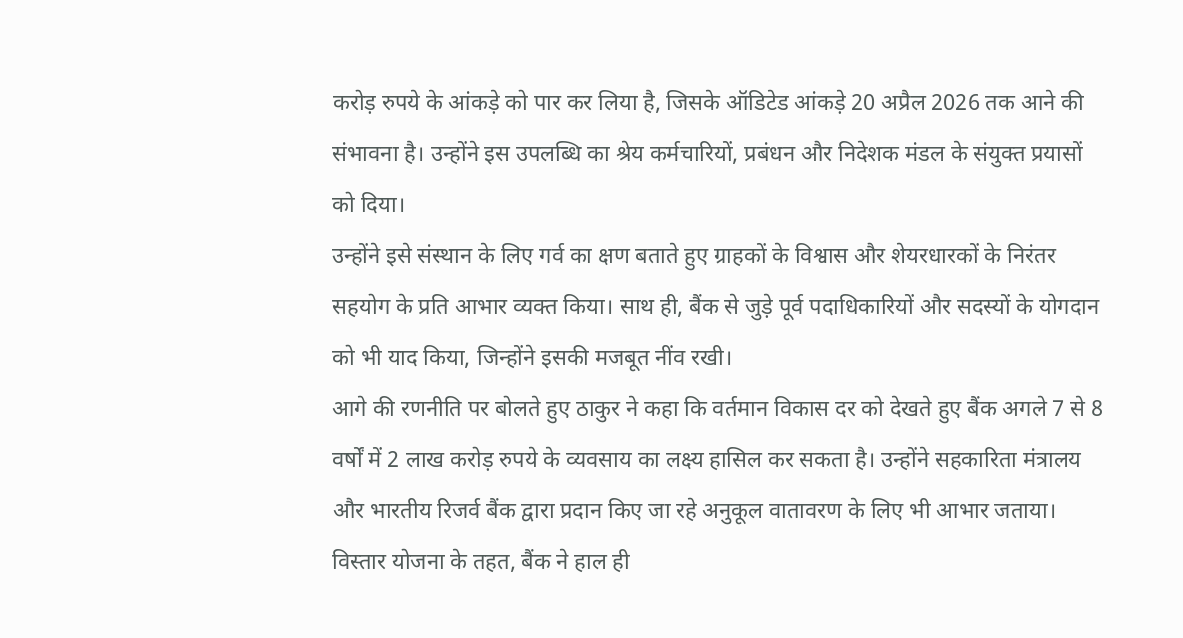करोड़ रुपये के आंकड़े को पार कर लिया है, जिसके ऑडिटेड आंकड़े 20 अप्रैल 2026 तक आने की संभावना है। उन्होंने इस उपलब्धि का श्रेय कर्मचारियों, प्रबंधन और निदेशक मंडल के संयुक्त प्रयासों को दिया।
उन्होंने इसे संस्थान के लिए गर्व का क्षण बताते हुए ग्राहकों के विश्वास और शेयरधारकों के निरंतर सहयोग के प्रति आभार व्यक्त किया। साथ ही, बैंक से जुड़े पूर्व पदाधिकारियों और सदस्यों के योगदान को भी याद किया, जिन्होंने इसकी मजबूत नींव रखी।
आगे की रणनीति पर बोलते हुए ठाकुर ने कहा कि वर्तमान विकास दर को देखते हुए बैंक अगले 7 से 8 वर्षों में 2 लाख करोड़ रुपये के व्यवसाय का लक्ष्य हासिल कर सकता है। उन्होंने सहकारिता मंत्रालय और भारतीय रिजर्व बैंक द्वारा प्रदान किए जा रहे अनुकूल वातावरण के लिए भी आभार जताया।
विस्तार योजना के तहत, बैंक ने हाल ही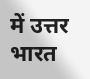में उत्तर भारत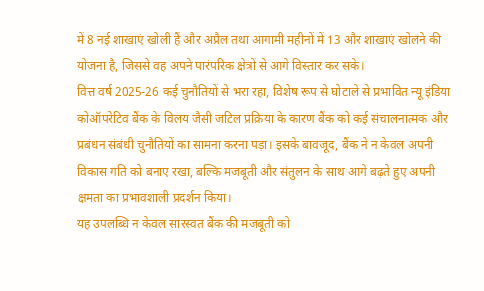में 8 नई शाखाएं खोली हैं और अप्रैल तथा आगामी महीनों में 13 और शाखाएं खोलने की योजना है, जिससे वह अपने पारंपरिक क्षेत्रों से आगे विस्तार कर सके।
वित्त वर्ष 2025-26 कई चुनौतियों से भरा रहा, विशेष रूप से घोटाले से प्रभावित न्यू इंडिया कोऑपरेटिव बैंक के विलय जैसी जटिल प्रक्रिया के कारण बैंक को कई संचालनात्मक और प्रबंधन संबंधी चुनौतियों का सामना करना पड़ा। इसके बावजूद, बैंक ने न केवल अपनी विकास गति को बनाए रखा, बल्कि मजबूती और संतुलन के साथ आगे बढ़ते हुए अपनी क्षमता का प्रभावशाली प्रदर्शन किया।
यह उपलब्धि न केवल सारस्वत बैंक की मजबूती को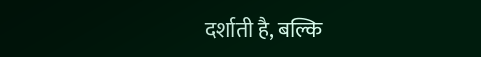दर्शाती है, बल्कि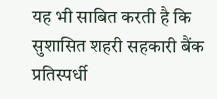यह भी साबित करती है कि सुशासित शहरी सहकारी बैंक प्रतिस्पर्धी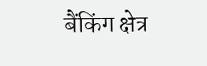बैंकिंग क्षेत्र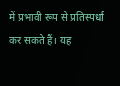में प्रभावी रूप से प्रतिस्पर्धा कर सकते हैं। यह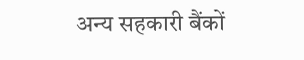अन्य सहकारी बैंकों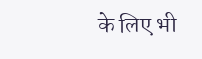के लिए भी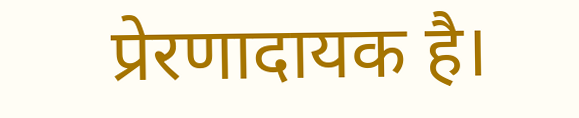प्रेरणादायक है।